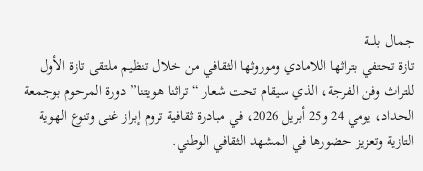جمال بلـــة
تازة تحتفي بتراثها اللامادي وموروثها الثقافي من خلال تنظيم ملتقى تازة الأول للتراث وفن الفرجة، الذي سيقام تحت شعار “تراثنا هويتنا” دورة المرحوم بوجمعة الحداد، يومي 24 و25 أبريل 2026، في مبادرة ثقافية تروم إبراز غنى وتنوع الهوية التازية وتعزيز حضورها في المشهد الثقافي الوطني.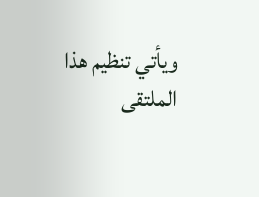ويأتي تنظيم هذا الملتقى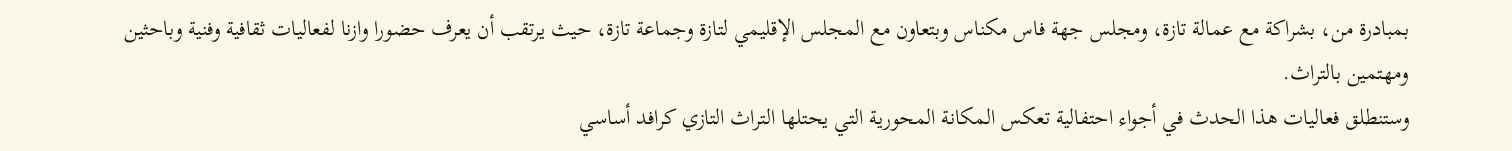بمبادرة من، بشراكة مع عمالة تازة، ومجلس جهة فاس مكناس وبتعاون مع المجلس الإقليمي لتازة وجماعة تازة، حيث يرتقب أن يعرف حضورا وازنا لفعاليات ثقافية وفنية وباحثين ومهتمين بالتراث.
وستنطلق فعاليات هذا الحدث في أجواء احتفالية تعكس المكانة المحورية التي يحتلها التراث التازي كرافد أساسي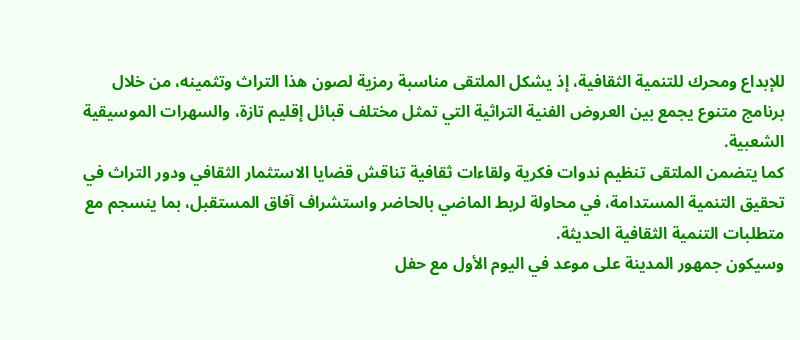للإبداع ومحرك للتنمية الثقافية، إذ يشكل الملتقى مناسبة رمزية لصون هذا التراث وتثمينه، من خلال برنامج متنوع يجمع بين العروض الفنية التراثية التي تمثل مختلف قبائل إقليم تازة، والسهرات الموسيقية الشعبية.
كما يتضمن الملتقى تنظيم ندوات فكرية ولقاءات ثقافية تناقش قضايا الاستثمار الثقافي ودور التراث في تحقيق التنمية المستدامة، في محاولة لربط الماضي بالحاضر واستشراف آفاق المستقبل، بما ينسجم مع متطلبات التنمية الثقافية الحديثة.
وسيكون جمهور المدينة على موعد في اليوم الأول مع حفل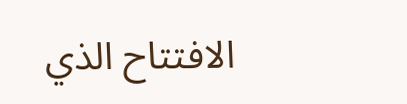الافتتاح الذي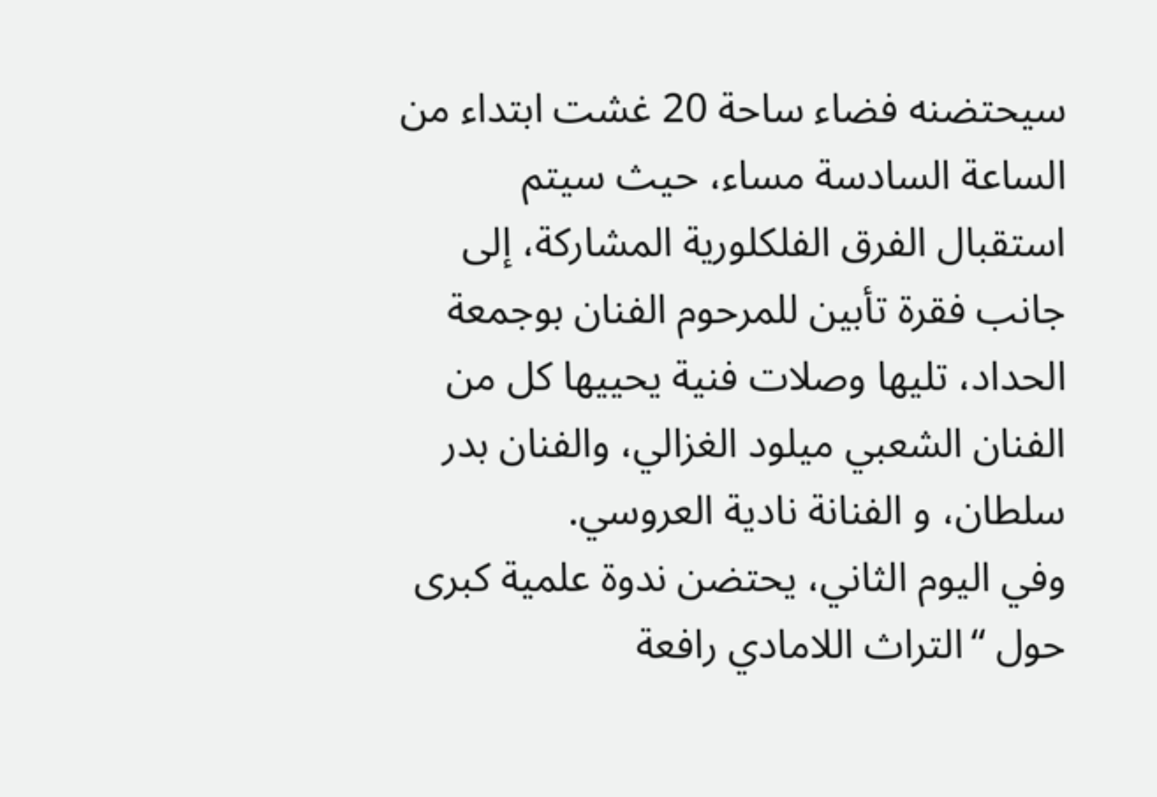سيحتضنه فضاء ساحة 20 غشت ابتداء من الساعة السادسة مساء، حيث سيتم استقبال الفرق الفلكلورية المشاركة، إلى جانب فقرة تأبين للمرحوم الفنان بوجمعة الحداد، تليها وصلات فنية يحييها كل من الفنان الشعبي ميلود الغزالي، والفنان بدر سلطان، و الفنانة نادية العروسي.
وفي اليوم الثاني، يحتضن ندوة علمية كبرى حول “التراث اللامادي رافعة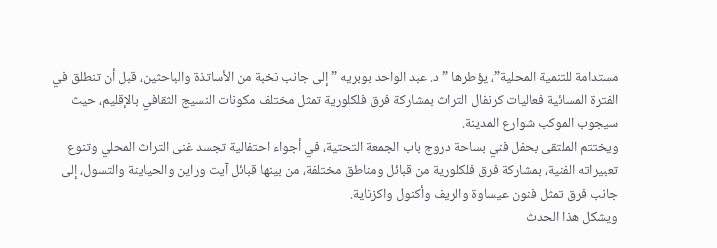مستدامة للتنمية المحلية”، يؤطرها ” د. عبد الواحد بوبريه ” إلى جانب نخبة من الأساتذة والباحثين، قبل أن تنطلق في الفترة المسائية فعاليات كرنفال التراث بمشاركة فرق فلكلورية تمثل مختلف مكونات النسيج الثقافي بالإقليم، حيث سيجوب الموكب شوارع المدينة.
ويختتم الملتقى بحفل فني بساحة دروج باب الجمعة التحتية، في أجواء احتفالية تجسد غنى التراث المحلي وتنوع تعبيراته الفنية، بمشاركة فرق فلكلورية من قبائل ومناطق مختلفة، من بينها قبائل آيت وراين والحياينة والتسول، إلى جانب فرق تمثل فنون عيساوة والريف وأكنول واكزناية.
ويشكل هذا الحدث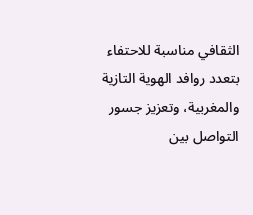الثقافي مناسبة للاحتفاء بتعدد روافد الهوية التازية والمغربية، وتعزيز جسور التواصل بين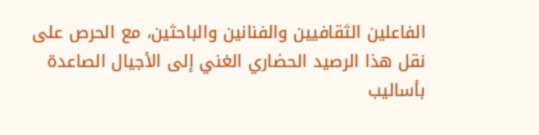الفاعلين الثقافيين والفنانين والباحثين، مع الحرص على نقل هذا الرصيد الحضاري الغني إلى الأجيال الصاعدة بأساليب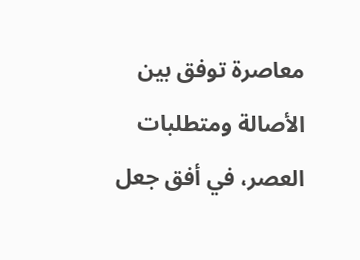معاصرة توفق بين الأصالة ومتطلبات العصر، في أفق جعل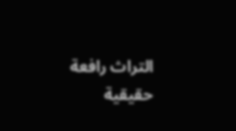التراث رافعة حقيقية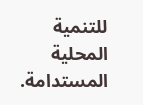للتنمية المحلية المستدامة.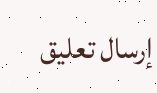إرسال تعليق